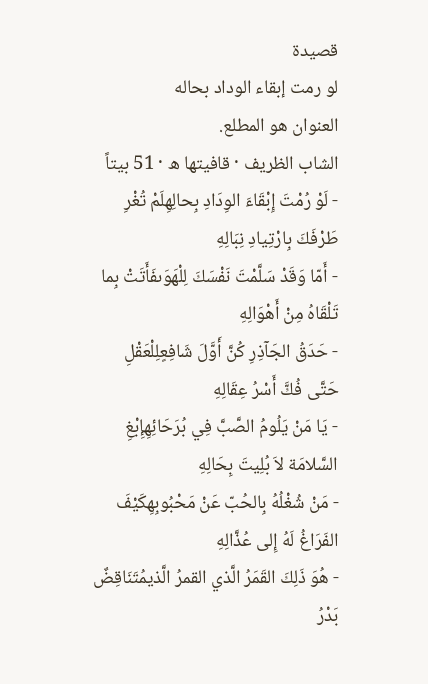قصيدة
لو رمت إبقاء الوداد بحاله
العنوان هو المطلع.
الشاب الظريف · قافيتها ه · 51 بيتاً
- لَوْ رُمْتَ إِبْقَاءَ الوِدَادِ بِحالِهِلَمْ تُغْرِ طَرْفَكَ بِارْتِيادِ نِبَالِهِ
- أَمّا وَقَدْ سَلَّمْتَ نَفْسَكَ لِلْهَوَىفَأَتَتْ بِما تَلْقَاهُ مِنْ أَهْوَالِهِ
- حَدَقُ الجَآذِرِ كُنَّ أَوَّلَ شَافِعٍلِلْعَقْلِ حَتَّى فُكَّ أَسْرُ عِقَالِهِ
- يَا مَنْ يَلُومُ الصَّبَّ فِي بُرَحَائِهِإِبْغِ السَّلامَة لاَ بُلِيتَ بِحَالِهِ
- مَنْ شُغْلُهُ بِالحُبّ عَنْ مَحْبُوبِهِكَيْفَ الفَرَاغُ لَهُ إِلى عُذَّالِهِ
- هُوَ ذَلِكَ القَمَرُ الَّذي القمرُ الَّذيمُتَنَاقِضٌ بَدْرُ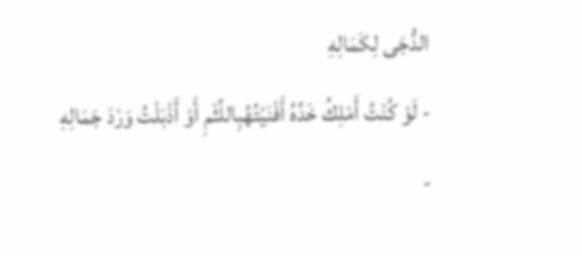الدُّجَى لِكَمَالِهِ
- لَوْ كُنْتُ أَمْلِكُ خَدَّهُ أَفْنَيْتُهُبِاللَّثْمِ أَوْ أَذْبَلْتُ وَرْدَ جَمَالِهِ
-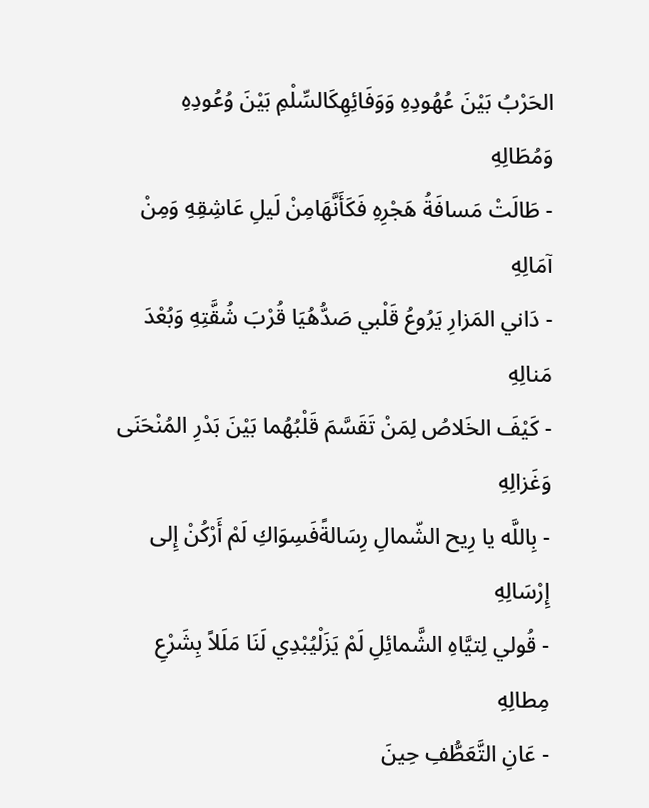الحَرْبُ بَيْنَ عُهُودِهِ وَوَفَائِهِكَالسِّلْمِ بَيْنَ وُعُودِهِ وَمُطَالِهِ
- طَالَتْ مَسافَةُ هَجْرِهِ فَكَأَنَّهَامِنْ لَيلِ عَاشِقِهِ وَمِنْ آمَالِهِ
- دَاني المَزارِ يَرُوعُ قَلْبي صَدُّهُيَا قُرْبَ شُقَّتِهِ وَبُعْدَ مَنالِهِ
- كَيْفَ الخَلاصُ لِمَنْ تَقَسَّمَ قَلْبُهُما بَيْنَ بَدْرِ المُنْحَنَى وَغَزالِهِ
- بِاللَّه يا رِيح الشّمالِ رِسَالةًفَسِوَاكِ لَمْ أَرْكُنْ إِلى إِرْسَالِهِ
- قُولي لِتيَّاهِ الشَّمائِلِ لَمْ يَزَلْيُبْدِي لَنَا مَلَلاً بِشَرْعِ مِطالِهِ
- عَانِ التَّعَطُّفِ حِينَ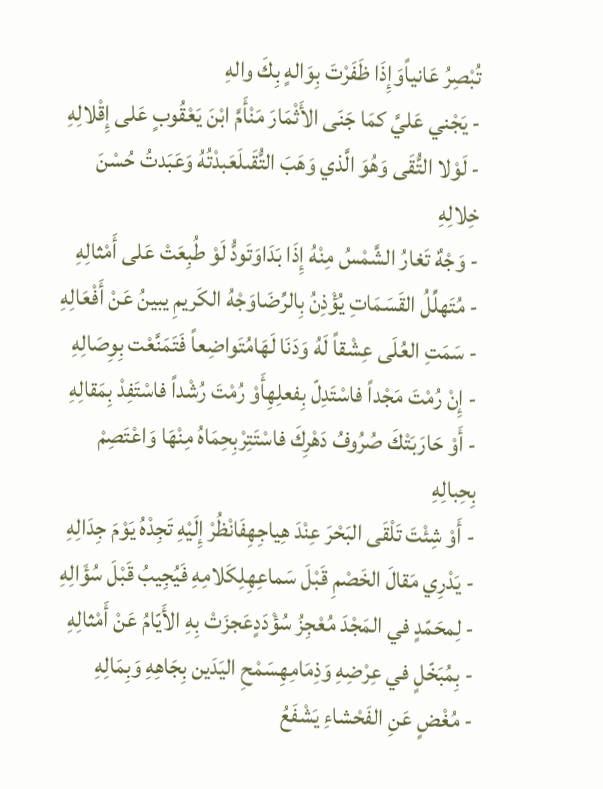تُبْصِرُ عَانياًوَإِذَا ظَفَرْتَ بِوَالهٍ بِكَ والهِ
- يَجْني عَليَّ كمَا جَنَى الأَثْمَارَ مَنْأَمَّ ابْنَ يَعْقُوبٍ عَلى إِقْلالِهِ
- لَوْلا التُّقَى وَهُوَ الَّذي وَهَبَ التُّقَىلَعَبدْتُهُ وَعَبَدتُ حُسْنَ خِلالِهِ
- وَجْهٌ تَغارُ الشَّمْسُ مِنْهُ إِذَا بَدَاوَتَودُّ لَوْ طُبِعَتْ عَلى أَمْثالِهِ
- مُتَهلِّلُ القَسَمَاتِ يُؤْذِنُ بِالرِّضَاوَجْهُ الكَريمِ يبينُ عَنْ أَفْعَالِهِ
- سَمَتِ العُلَى عِشْقاً لَهُ وَدَنَا لَهَامُتَواضِعاً فَتَمَنَّعْت بِوِصَالِهِ
- إِنْ رُمْتَ مَجْداً فاسْتَدِلّ بِفعلِهِأَوْ رُمْتَ رُشْداً فاسْتَفِدْ بِمَقالِهِ
- أَوْ حَارَبَتْكَ صُرُوفُ دَهْرِكَ فاسْتَتِرْبِحِمَاهُ مِنْهَا وَاعْتَصِمْ بِحِبالِهِ
- أَوْ شِئْتَ تَلْقَى البَحْرَ عِنْدَ هِياجِهِفَانْظُرْ إِلَيْهِ تَجِدْهُ يَوْمَ جِدَالِهِ
- يَدْرِي مَقالَ الخَصْمِ قَبْلَ سَماعِهِلِكَلامِهِ فَيُجِيبُ قَبْلَ سُؤَالِهِ
- لِمحَمّدٍ في المَجْدَ مُعْجِزُ سُؤْدَدٍعَجزَتْ بِهِ الأَيّامُ عَنْ أَمْثالِهِ
- بِمُبَخّلٍ في عِرْضِهِ وَذِمَامِهِسَمْحِ اليَدَين بِجَاهِهِ وَبِمَالِهِ
- مُغْضٍ عَنِ الفَحْشاءِ يَشْفَعُ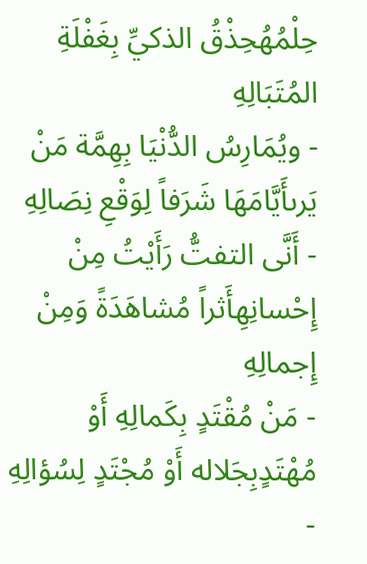حِلْمُهُحِذْقُ الذكيِّ بِغَفْلَةِ المُتَبَالِهِ
- ويُمَارِسُ الدُّنْيَا بِهِمَّة مَنْ يَرىأَيَّامَهَا شَرَفاً لِوَقْعِ نِصَالِهِ
- أَنَّى التفتُّ رَأَيْتُ مِنْ إِحْسانِهِأَثراً مُشاهَدَةً وَمِنْ إِجمالِهِ
- مَنْ مُقْتَدٍ بِكَمالِهِ أَوْ مُهْتَدٍبِجَلاله أَوْ مُجْتَدٍ لِسُؤالِهِ
-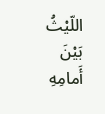اللّيْثُ بَيْنَ أَمامِهِ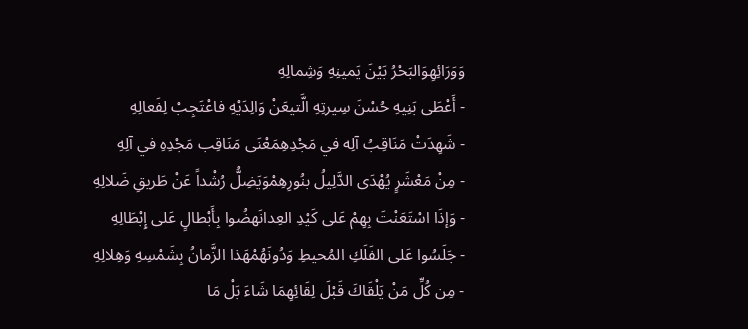وَوَرَائِهِوَالبَحْرُ بَيْنَ يَمينِهِ وَشِمالِهِ
- أَعْطَى بَنِيهِ حُسْنَ سِيرتِهِ الَّتيعَنْ وَالِدَيْهِ فاعْتَجِبْ لِفَعالِهِ
- شَهِدَتْ مَنَاقِبُ آلِه في مَجْدِهِمَعْنَى مَنَاقِب مَجْدِهِ في آلِهِ
- مِنْ مَعْشَرٍ يُهْدَى الدَّلِيلُ بنُورِهِمْوَيَضِلُّ رُشْداً عَنْ طَريقِ ضَلالِهِ
- وَإذَا اسْتَعَنْتَ بِهِمْ عَلى كَيْدِ العِدانَهضُوا بِأَبْطالٍ عَلى إِبْطَالِهِ
- جَلَسُوا عَلى الفَلَكِ المُحيطِ وَدُونَهُمْهَذا الزَّمانُ بِشَمْسِهِ وَهِلالِهِ
- مِن كُلِّ مَنْ يَلْقَاكَ قَبْلَ لِقَائِهِمَا شَاءَ بَلْ مَا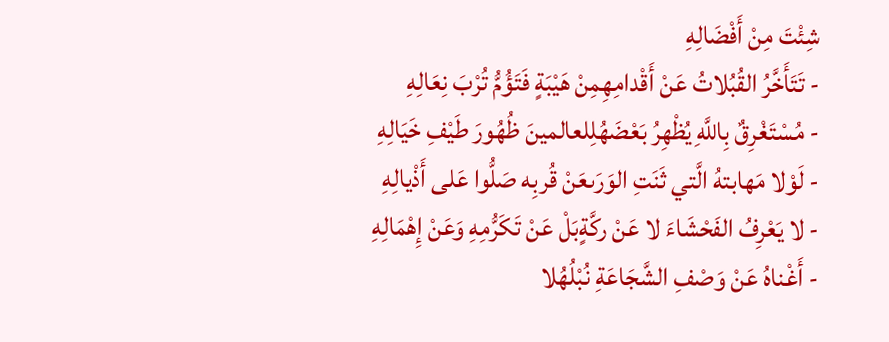شِئْتَ مِنْ أَفْضَالِهِ
- تَتَأَخَّرُ القُبُلاتُ عَنْ أَقْدامِهِمِنْ هَيْبَةٍ فَتَؤُمُّ تُرْبَ نِعَالِهِ
- مُسْتَغْرِقٌ بِاللَّهِ يُظْهِرُ بَعْضَهُلِلعالمينَ ظُهُورَ طَيْفِ خَيَالِهِ
- لَوْلا مَهابتهُ الَّتي ثَنَتِ الوَرَىعَنْ قُربِه صَلُّوا عَلى أَذْيالِهِ
- لا يَعْرِفُ الفَحْشَاءَ لا عَنْ ركَّةٍبَلْ عَنْ تَكَرُّمِهِ وَعَنْ إِهْمَالِهِ
- أَغْناهُ عَنْ وَصْفِ الشَّجَاعَةِ نُبْلُهُلا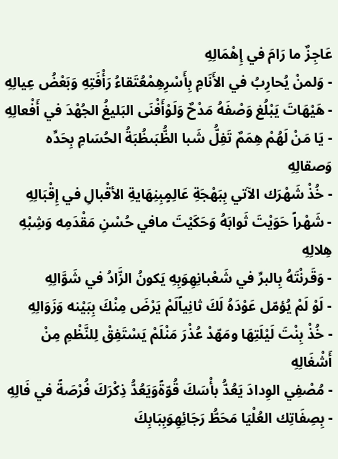عَاجِزٌ ما رَامَ في إِهْمَالِهِ
- وَلمنْ يُحارِبُ في الأَنَامِ بِأَسْرِهِمْعُتَقاءُ رَأْفَتِهِ وَبَعْضُ عِيالِهِ
- هَيْهَاتَ يَبْلُغ وَصْفَهُ مَدْحٌ وَلَوْأَفْنَى البَليغُ الجُهْدَ في أَفْعالِهِ
- يَا مَنْ لَهُمْ هِمَمٌ تَفِلُّ شَبا الظُّبَىظُبَةُ الحُسَامِ بِحَدِّه وَصقالِهِ
- خُذْ شَهْرَك الآتي بِبَهْجَةِ عَالِمٍبِنِهَايةِ الأقْبالِ في إِقْبَالِهِ
- شَهْراً حَوَيْتَ ثَوابَهُ وَحَكَيْتَ مافي حُسْنِ مَقْدَمِه وَشِبْهِ هِلالِهِ
- وَقَرنْتَهُ بِالبرِّ في شَعْبانِهِوَبِهِ يَكونُ الزَّادُ في شَوَّالِهِ
- لَوْ لَمْ يُؤمّل عَوْدَهُ لَكَ ثانِياًلَمْ يَرْضَ مِنْكَ بِبَيْنه وَزَوَالِهِ
- خُذْ بِنْتَ لَيْلَتِهَا ومَهّدْ عُذْرَ مَنْلَمْ يَسْتَفِقْ لِلنَّظْمِ مِنْ أَشْغَالِهِ
- مُصْفِي الوِدادَ يَعُدُّ بأْسَكَ قُوّةًوَيَعُدُّ ذِكْرَكَ فُرْصَةً في فَالِهِ
- بِصِفَاتِك العُلْيَا مَحَطُّ رَجَائِهِوَبِبَابِكَ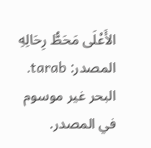الأَعْلَى مَحَطُّ رِحَالِهِ
المصدر: tarab. البحر غير موسوم في المصدر.